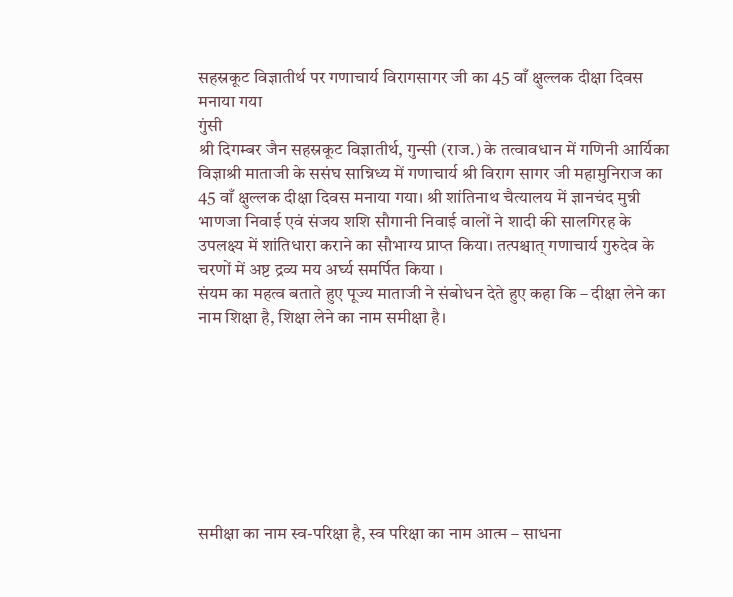सहस्रकूट विज्ञातीर्थ पर गणाचार्य विरागसागर जी का 45 वाँ क्षुल्लक दीक्षा दिवस मनाया गया
गुंसी
श्री दिगम्बर जैन सहस्रकूट विज्ञातीर्थ, गुन्सी (राज.) के तत्वावधान में गणिनी आर्यिका विज्ञाश्री माताजी के ससंघ सान्निध्य में गणाचार्य श्री विराग सागर जी महामुनिराज का 45 वाँ क्षुल्लक दीक्षा दिवस मनाया गया। श्री शांतिनाथ चैत्यालय में ज्ञानचंद मुन्नी भाणजा निवाई एवं संजय शशि सौगानी निवाई वालों ने शादी की सालगिरह के उपलक्ष्य में शांतिधारा कराने का सौभाग्य प्राप्त किया। तत्पश्चात् गणाचार्य गुरुदेव के चरणों में अष्ट द्रव्य मय अर्घ्य समर्पित किया ।
संयम का महत्व बताते हुए पूज्य माताजी ने संबोधन देते हुए कहा कि – दीक्षा लेने का नाम शिक्षा है, शिक्षा लेने का नाम समीक्षा है।








समीक्षा का नाम स्व-परिक्षा है, स्व परिक्षा का नाम आत्म – साधना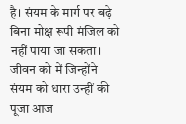है। संयम के मार्ग पर बढ़े बिना मोक्ष रूपी मंजिल को नहीं पाया जा सकता। जीवन को में जिन्होंने संयम को धारा उन्हीं की पूजा आज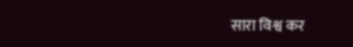सारा विश्व कर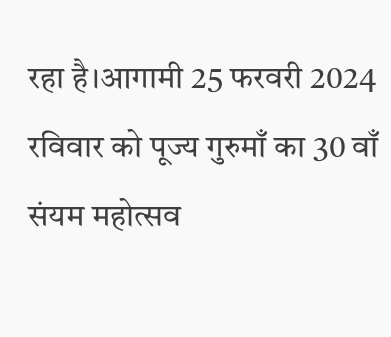रहा है।आगामी 25 फरवरी 2024 रविवार को पूज्य गुरुमाँ का 30 वाँ संयम महोत्सव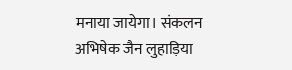मनाया जायेगा। संकलन अभिषेक जैन लुहाड़िया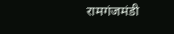रामगंजमंडी